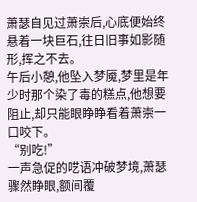萧瑟自见过萧崇后,心底便始终悬着一块巨石,往日旧事如影随形,挥之不去。
午后小憩,他坠入梦魇,梦里是年少时那个染了毒的糕点,他想要阻止,却只能眼睁睁看着萧崇一口咬下。
“别吃!”
一声急促的呓语冲破梦境,萧瑟骤然睁眼,额间覆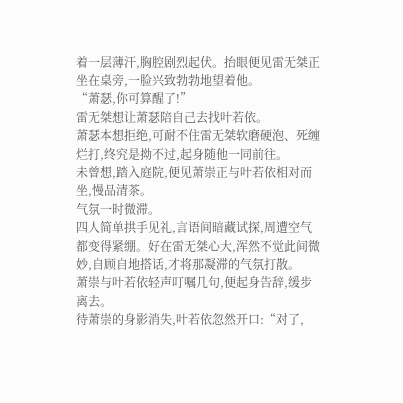着一层薄汗,胸腔剧烈起伏。抬眼便见雷无桀正坐在桌旁,一脸兴致勃勃地望着他。
“萧瑟,你可算醒了!”
雷无桀想让萧瑟陪自己去找叶若依。
萧瑟本想拒绝,可耐不住雷无桀软磨硬泡、死缠烂打,终究是拗不过,起身随他一同前往。
未曾想,踏入庭院,便见萧崇正与叶若依相对而坐,慢品清茶。
气氛一时微滞。
四人简单拱手见礼,言语间暗藏试探,周遭空气都变得紧绷。好在雷无桀心大,浑然不觉此间微妙,自顾自地搭话,才将那凝滞的气氛打散。
萧崇与叶若依轻声叮嘱几句,便起身告辞,缓步离去。
待萧崇的身影消失,叶若依忽然开口:“对了,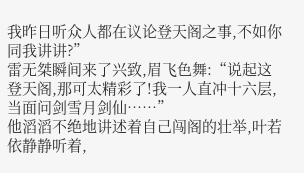我昨日听众人都在议论登天阁之事,不如你同我讲讲?”
雷无桀瞬间来了兴致,眉飞色舞:“说起这登天阁,那可太精彩了!我一人直冲十六层,当面问剑雪月剑仙……”
他滔滔不绝地讲述着自己闯阁的壮举,叶若依静静听着,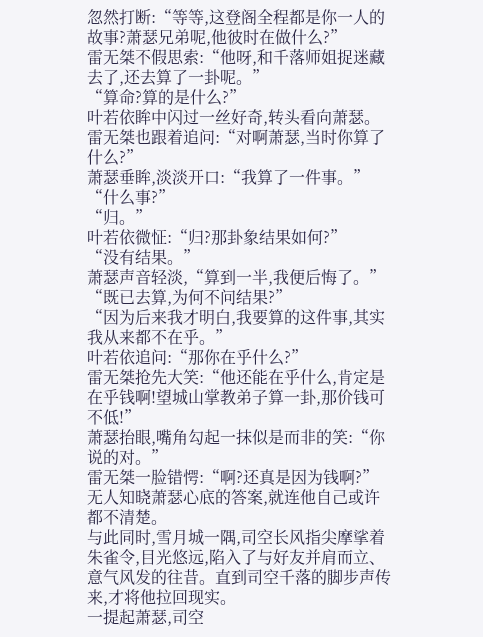忽然打断:“等等,这登阁全程都是你一人的故事?萧瑟兄弟呢,他彼时在做什么?”
雷无桀不假思索:“他呀,和千落师姐捉迷藏去了,还去算了一卦呢。”
“算命?算的是什么?”
叶若依眸中闪过一丝好奇,转头看向萧瑟。
雷无桀也跟着追问:“对啊萧瑟,当时你算了什么?”
萧瑟垂眸,淡淡开口:“我算了一件事。”
“什么事?”
“归。”
叶若依微怔:“归?那卦象结果如何?”
“没有结果。”
萧瑟声音轻淡,“算到一半,我便后悔了。”
“既已去算,为何不问结果?”
“因为后来我才明白,我要算的这件事,其实我从来都不在乎。”
叶若依追问:“那你在乎什么?”
雷无桀抢先大笑:“他还能在乎什么,肯定是在乎钱啊!望城山掌教弟子算一卦,那价钱可不低!”
萧瑟抬眼,嘴角勾起一抹似是而非的笑:“你说的对。”
雷无桀一脸错愕:“啊?还真是因为钱啊?”
无人知晓萧瑟心底的答案,就连他自己或许都不清楚。
与此同时,雪月城一隅,司空长风指尖摩挲着朱雀令,目光悠远,陷入了与好友并肩而立、意气风发的往昔。直到司空千落的脚步声传来,才将他拉回现实。
一提起萧瑟,司空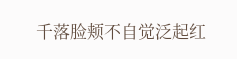千落脸颊不自觉泛起红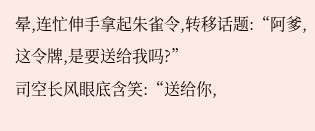晕,连忙伸手拿起朱雀令,转移话题:“阿爹,这令牌,是要送给我吗?”
司空长风眼底含笑:“送给你,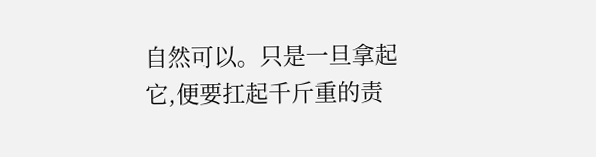自然可以。只是一旦拿起它,便要扛起千斤重的责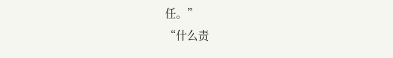任。”
“什么责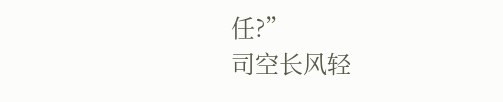任?”
司空长风轻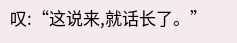叹:“这说来,就话长了。”